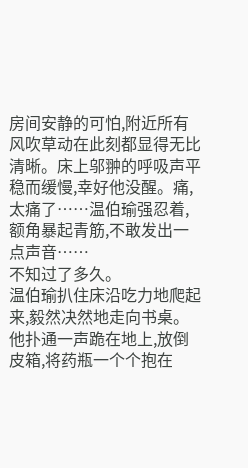房间安静的可怕,附近所有风吹草动在此刻都显得无比清晰。床上邬翀的呼吸声平稳而缓慢,幸好他没醒。痛,太痛了……温伯瑜强忍着,额角暴起青筋,不敢发出一点声音……
不知过了多久。
温伯瑜扒住床沿吃力地爬起来,毅然决然地走向书桌。
他扑通一声跪在地上,放倒皮箱,将药瓶一个个抱在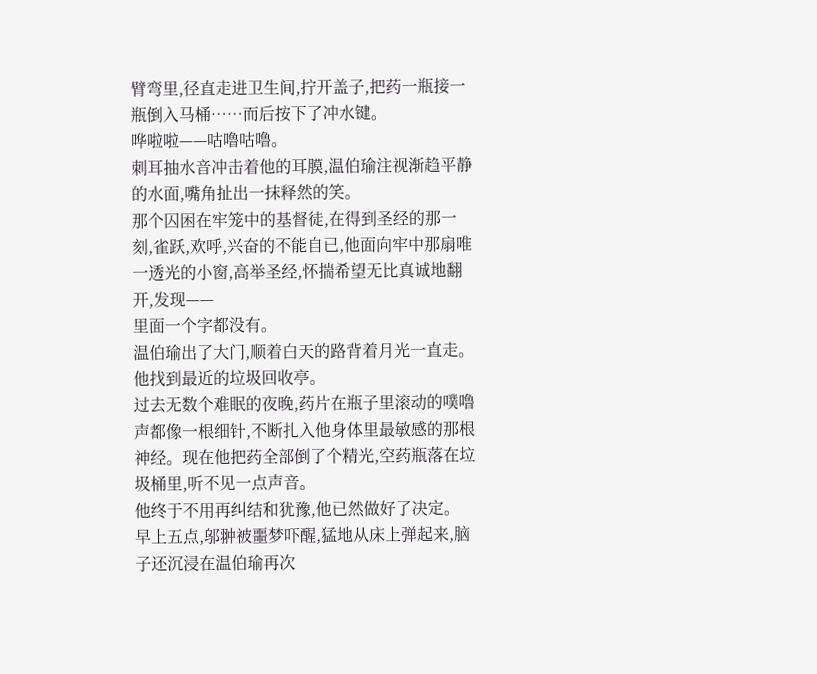臂弯里,径直走进卫生间,拧开盖子,把药一瓶接一瓶倒入马桶……而后按下了冲水键。
哗啦啦——咕噜咕噜。
刺耳抽水音冲击着他的耳膜,温伯瑜注视渐趋平静的水面,嘴角扯出一抹释然的笑。
那个囚困在牢笼中的基督徒,在得到圣经的那一刻,雀跃,欢呼,兴奋的不能自已,他面向牢中那扇唯一透光的小窗,高举圣经,怀揣希望无比真诚地翻开,发现——
里面一个字都没有。
温伯瑜出了大门,顺着白天的路背着月光一直走。
他找到最近的垃圾回收亭。
过去无数个难眠的夜晚,药片在瓶子里滚动的噗噜声都像一根细针,不断扎入他身体里最敏感的那根神经。现在他把药全部倒了个精光,空药瓶落在垃圾桶里,听不见一点声音。
他终于不用再纠结和犹豫,他已然做好了决定。
早上五点,邬翀被噩梦吓醒,猛地从床上弹起来,脑子还沉浸在温伯瑜再次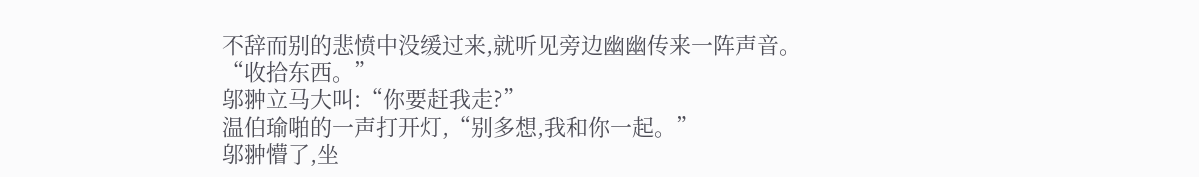不辞而别的悲愤中没缓过来,就听见旁边幽幽传来一阵声音。
“收拾东西。”
邬翀立马大叫:“你要赶我走?”
温伯瑜啪的一声打开灯,“别多想,我和你一起。”
邬翀懵了,坐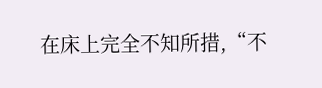在床上完全不知所措,“不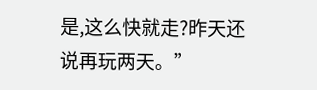是,这么快就走?昨天还说再玩两天。”